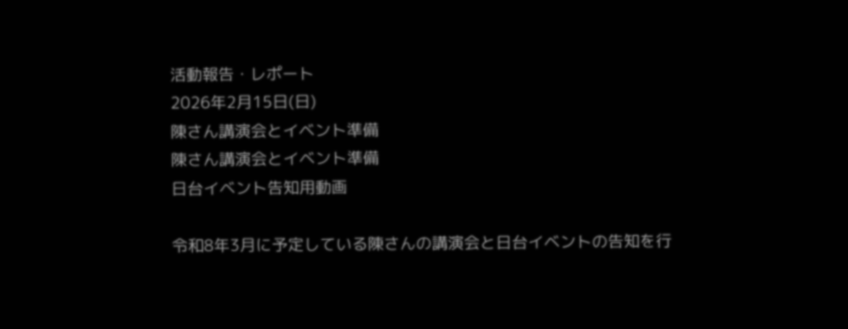活動報告・レポート
2026年2月15日(日)
陳さん講演会とイベント準備
陳さん講演会とイベント準備
日台イベント告知用動画

令和8年3月に予定している陳さんの講演会と日台イベントの告知を行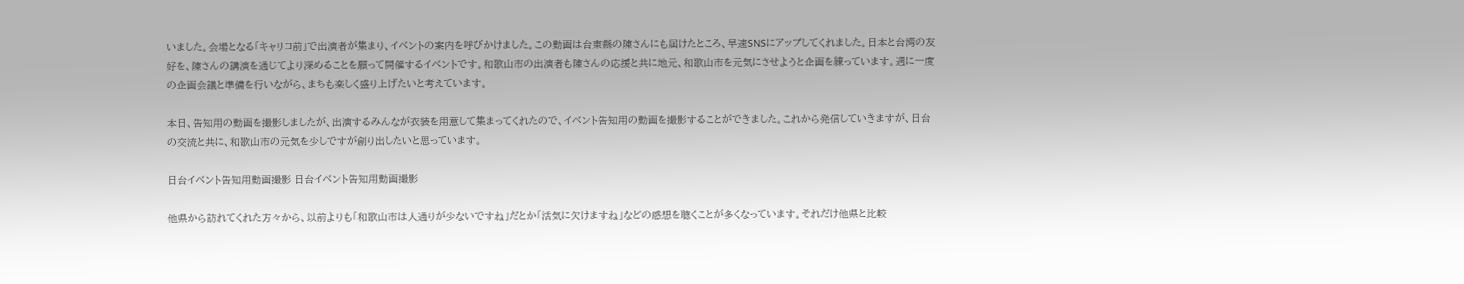いました。会場となる「キャリコ前」で出演者が集まり、イベントの案内を呼びかけました。この動画は台東縣の陳さんにも届けたところ、早速SNSにアップしてくれました。日本と台湾の友好を、陳さんの講演を通じてより深めることを願って開催するイベントです。和歌山市の出演者も陳さんの応援と共に地元、和歌山市を元気にさせようと企画を練っています。週に一度の企画会議と準備を行いながら、まちも楽しく盛り上げたいと考えています。

本日、告知用の動画を撮影しましたが、出演するみんなが衣装を用意して集まってくれたので、イベント告知用の動画を撮影することができました。これから発信していきますが、日台の交流と共に、和歌山市の元気を少しですが創り出したいと思っています。

日台イベント告知用動画撮影 日台イベント告知用動画撮影

他県から訪れてくれた方々から、以前よりも「和歌山市は人通りが少ないですね」だとか「活気に欠けますね」などの感想を聴くことが多くなっています。それだけ他県と比較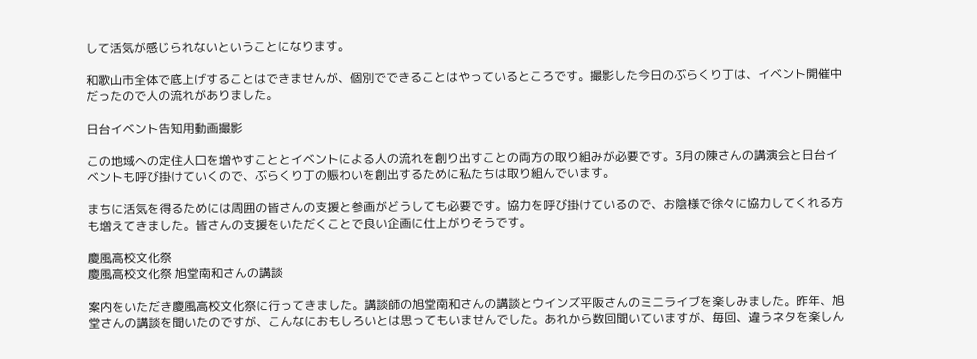して活気が感じられないということになります。

和歌山市全体で底上げすることはできませんが、個別でできることはやっているところです。撮影した今日のぶらくり丁は、イベント開催中だったので人の流れがありました。

日台イベント告知用動画撮影

この地域への定住人口を増やすこととイベントによる人の流れを創り出すことの両方の取り組みが必要です。3月の陳さんの講演会と日台イベントも呼び掛けていくので、ぶらくり丁の賑わいを創出するために私たちは取り組んでいます。

まちに活気を得るためには周囲の皆さんの支援と参画がどうしても必要です。協力を呼び掛けているので、お陰様で徐々に協力してくれる方も増えてきました。皆さんの支援をいただくことで良い企画に仕上がりそうです。

慶風高校文化祭
慶風高校文化祭 旭堂南和さんの講談

案内をいただき慶風高校文化祭に行ってきました。講談師の旭堂南和さんの講談とウインズ平阪さんのミニライブを楽しみました。昨年、旭堂さんの講談を聞いたのですが、こんなにおもしろいとは思ってもいませんでした。あれから数回聞いていますが、毎回、違うネタを楽しん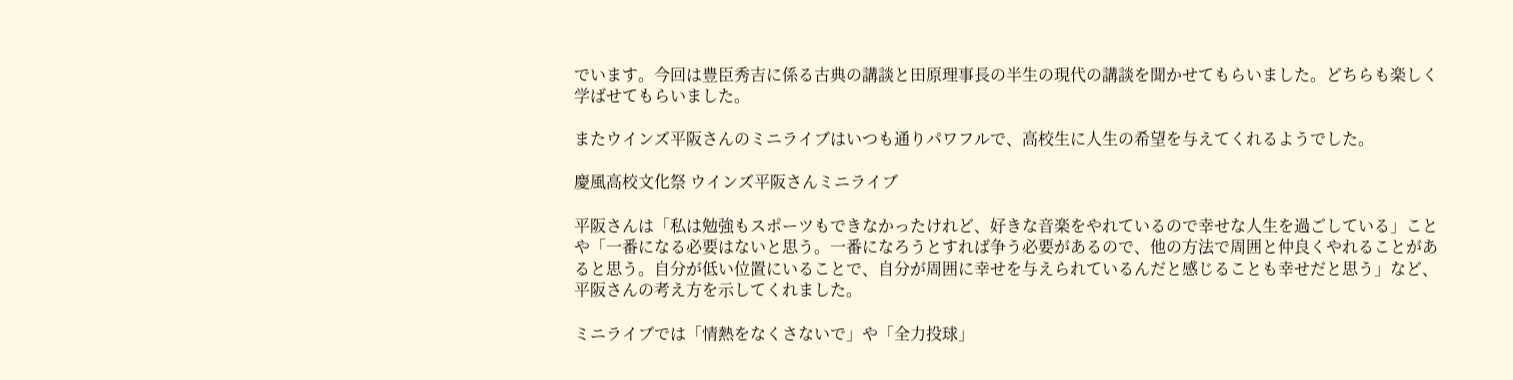でいます。今回は豊臣秀吉に係る古典の講談と田原理事長の半生の現代の講談を聞かせてもらいました。どちらも楽しく学ばせてもらいました。

またウインズ平阪さんのミニライブはいつも通りパワフルで、高校生に人生の希望を与えてくれるようでした。

慶風高校文化祭 ウインズ平阪さんミニライブ

平阪さんは「私は勉強もスポーツもできなかったけれど、好きな音楽をやれているので幸せな人生を過ごしている」ことや「一番になる必要はないと思う。一番になろうとすれば争う必要があるので、他の方法で周囲と仲良くやれることがあると思う。自分が低い位置にいることで、自分が周囲に幸せを与えられているんだと感じることも幸せだと思う」など、平阪さんの考え方を示してくれました。

ミニライブでは「情熱をなくさないで」や「全力投球」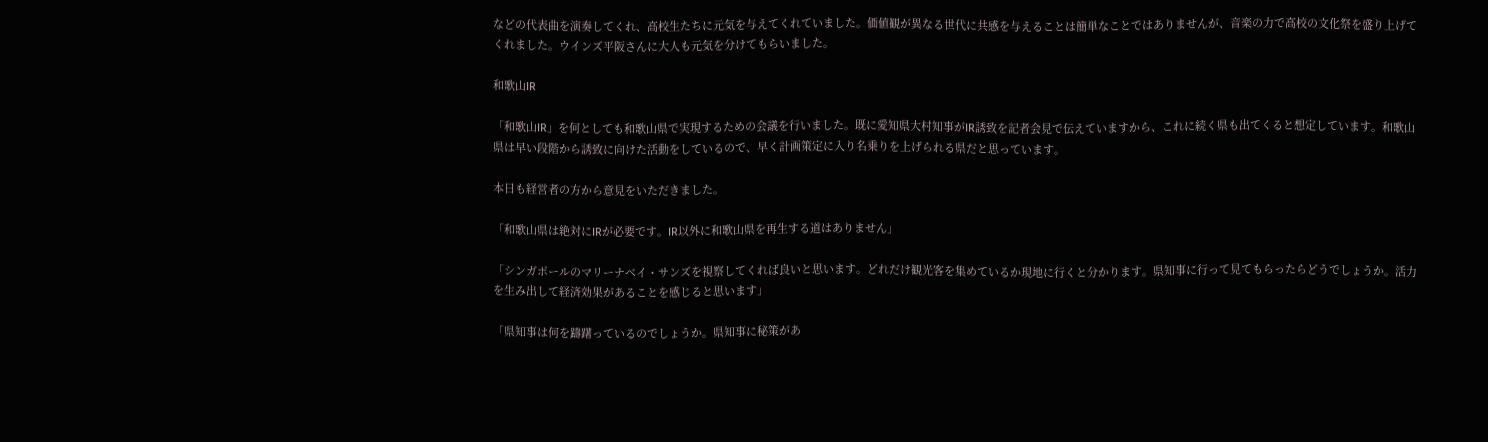などの代表曲を演奏してくれ、高校生たちに元気を与えてくれていました。価値観が異なる世代に共感を与えることは簡単なことではありませんが、音楽の力で高校の文化祭を盛り上げてくれました。ウインズ平阪さんに大人も元気を分けてもらいました。

和歌山IR

「和歌山IR」を何としても和歌山県で実現するための会議を行いました。既に愛知県大村知事がIR誘致を記者会見で伝えていますから、これに続く県も出てくると想定しています。和歌山県は早い段階から誘致に向けた活動をしているので、早く計画策定に入り名乗りを上げられる県だと思っています。

本日も経営者の方から意見をいただきました。

「和歌山県は絶対にIRが必要です。IR以外に和歌山県を再生する道はありません」

「シンガポールのマリーナベイ・サンズを視察してくれば良いと思います。どれだけ観光客を集めているか現地に行くと分かります。県知事に行って見てもらったらどうでしょうか。活力を生み出して経済効果があることを感じると思います」

「県知事は何を躊躇っているのでしょうか。県知事に秘策があ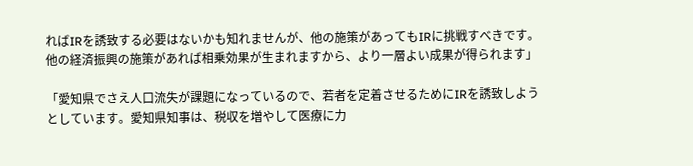ればIRを誘致する必要はないかも知れませんが、他の施策があってもIRに挑戦すべきです。他の経済振興の施策があれば相乗効果が生まれますから、より一層よい成果が得られます」

「愛知県でさえ人口流失が課題になっているので、若者を定着させるためにIRを誘致しようとしています。愛知県知事は、税収を増やして医療に力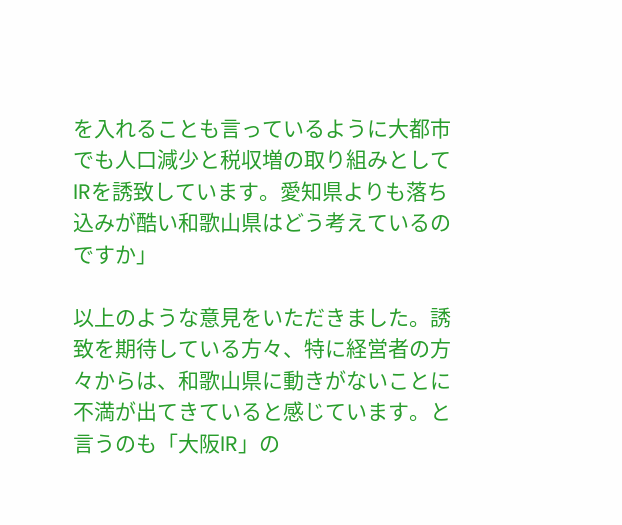を入れることも言っているように大都市でも人口減少と税収増の取り組みとしてIRを誘致しています。愛知県よりも落ち込みが酷い和歌山県はどう考えているのですか」

以上のような意見をいただきました。誘致を期待している方々、特に経営者の方々からは、和歌山県に動きがないことに不満が出てきていると感じています。と言うのも「大阪IR」の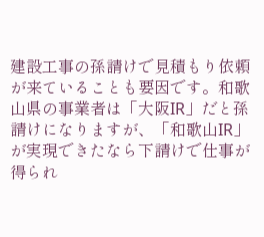建設工事の孫請けで見積もり依頼が来ていることも要因です。和歌山県の事業者は「大阪IR」だと孫請けになりますが、「和歌山IR」が実現できたなら下請けで仕事が得られ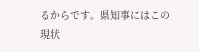るからです。県知事にはこの現状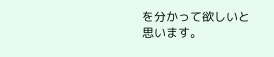を分かって欲しいと思います。